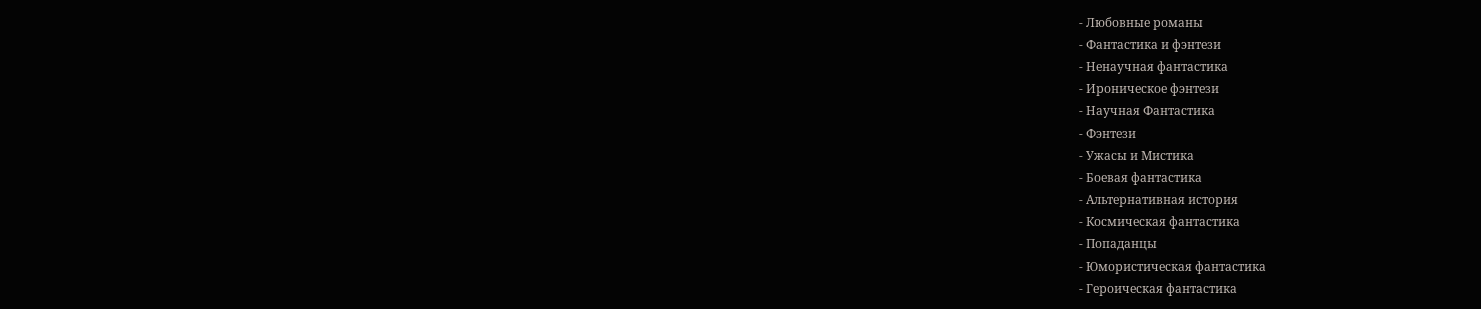- Любовные романы
- Фантастика и фэнтези
- Ненаучная фантастика
- Ироническое фэнтези
- Научная Фантастика
- Фэнтези
- Ужасы и Мистика
- Боевая фантастика
- Альтернативная история
- Космическая фантастика
- Попаданцы
- Юмористическая фантастика
- Героическая фантастика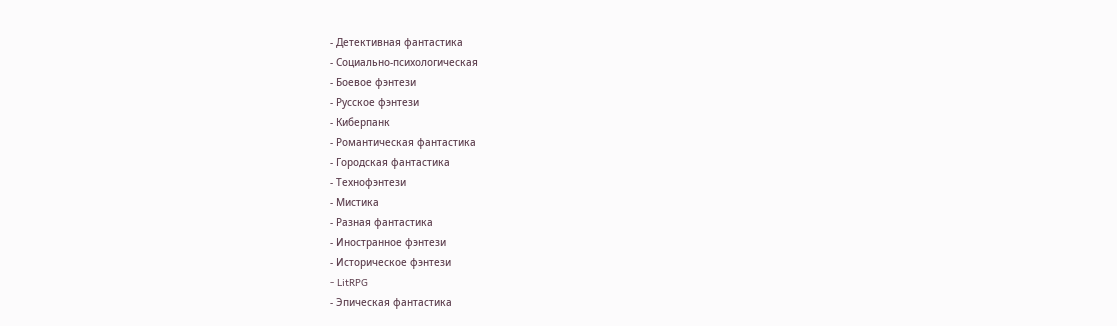- Детективная фантастика
- Социально-психологическая
- Боевое фэнтези
- Русское фэнтези
- Киберпанк
- Романтическая фантастика
- Городская фантастика
- Технофэнтези
- Мистика
- Разная фантастика
- Иностранное фэнтези
- Историческое фэнтези
- LitRPG
- Эпическая фантастика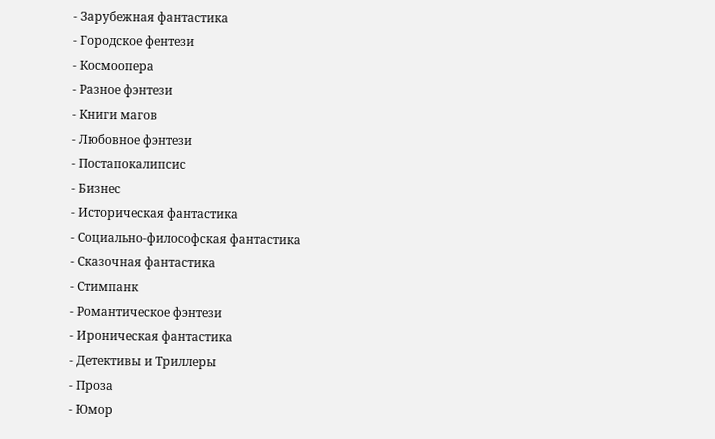- Зарубежная фантастика
- Городское фентези
- Космоопера
- Разное фэнтези
- Книги магов
- Любовное фэнтези
- Постапокалипсис
- Бизнес
- Историческая фантастика
- Социально-философская фантастика
- Сказочная фантастика
- Стимпанк
- Романтическое фэнтези
- Ироническая фантастика
- Детективы и Триллеры
- Проза
- Юмор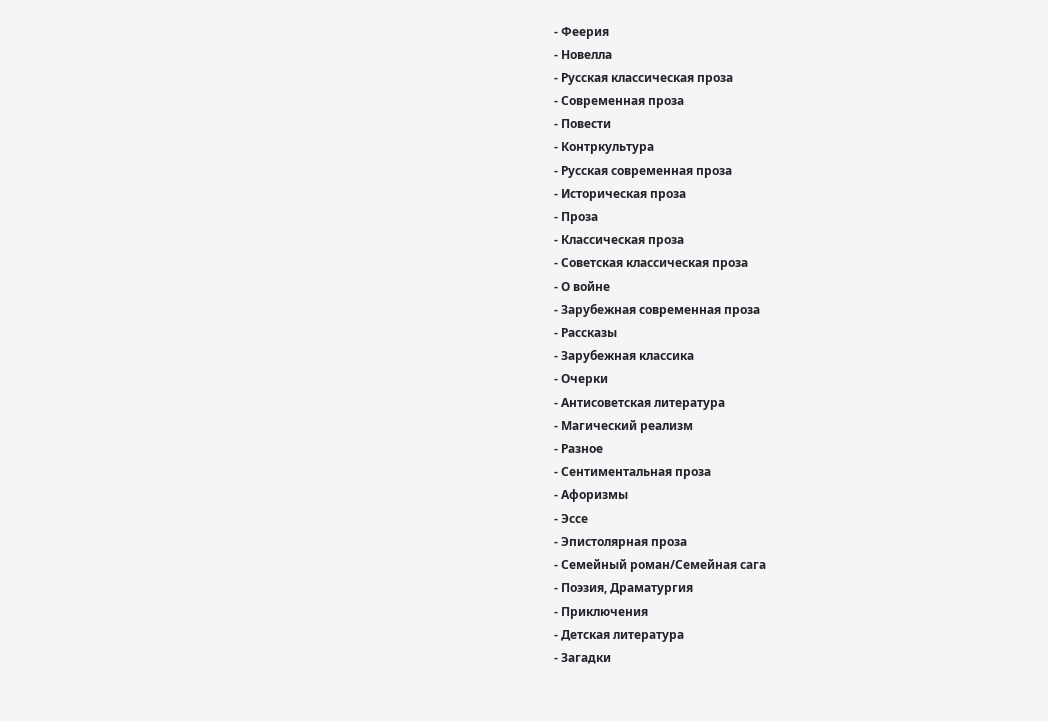- Феерия
- Новелла
- Русская классическая проза
- Современная проза
- Повести
- Контркультура
- Русская современная проза
- Историческая проза
- Проза
- Классическая проза
- Советская классическая проза
- О войне
- Зарубежная современная проза
- Рассказы
- Зарубежная классика
- Очерки
- Антисоветская литература
- Магический реализм
- Разное
- Сентиментальная проза
- Афоризмы
- Эссе
- Эпистолярная проза
- Семейный роман/Семейная сага
- Поэзия, Драматургия
- Приключения
- Детская литература
- Загадки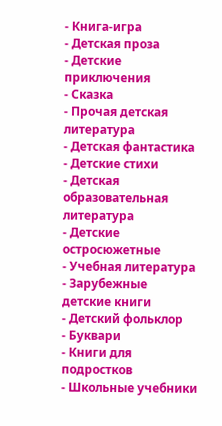- Книга-игра
- Детская проза
- Детские приключения
- Сказка
- Прочая детская литература
- Детская фантастика
- Детские стихи
- Детская образовательная литература
- Детские остросюжетные
- Учебная литература
- Зарубежные детские книги
- Детский фольклор
- Буквари
- Книги для подростков
- Школьные учебники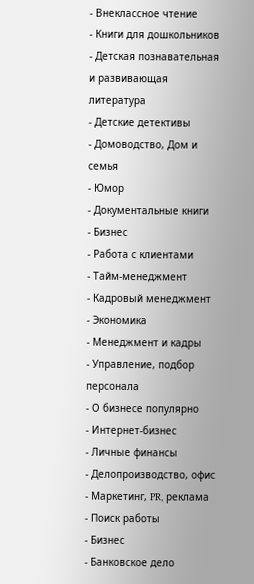- Внеклассное чтение
- Книги для дошкольников
- Детская познавательная и развивающая литература
- Детские детективы
- Домоводство, Дом и семья
- Юмор
- Документальные книги
- Бизнес
- Работа с клиентами
- Тайм-менеджмент
- Кадровый менеджмент
- Экономика
- Менеджмент и кадры
- Управление, подбор персонала
- О бизнесе популярно
- Интернет-бизнес
- Личные финансы
- Делопроизводство, офис
- Маркетинг, PR, реклама
- Поиск работы
- Бизнес
- Банковское дело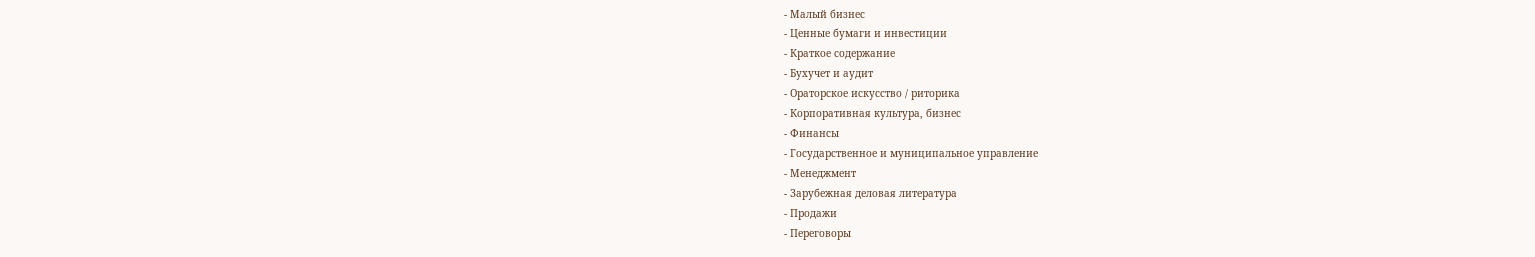- Малый бизнес
- Ценные бумаги и инвестиции
- Краткое содержание
- Бухучет и аудит
- Ораторское искусство / риторика
- Корпоративная культура, бизнес
- Финансы
- Государственное и муниципальное управление
- Менеджмент
- Зарубежная деловая литература
- Продажи
- Переговоры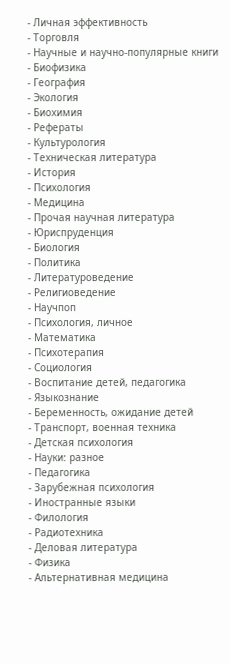- Личная эффективность
- Торговля
- Научные и научно-популярные книги
- Биофизика
- География
- Экология
- Биохимия
- Рефераты
- Культурология
- Техническая литература
- История
- Психология
- Медицина
- Прочая научная литература
- Юриспруденция
- Биология
- Политика
- Литературоведение
- Религиоведение
- Научпоп
- Психология, личное
- Математика
- Психотерапия
- Социология
- Воспитание детей, педагогика
- Языкознание
- Беременность, ожидание детей
- Транспорт, военная техника
- Детская психология
- Науки: разное
- Педагогика
- Зарубежная психология
- Иностранные языки
- Филология
- Радиотехника
- Деловая литература
- Физика
- Альтернативная медицина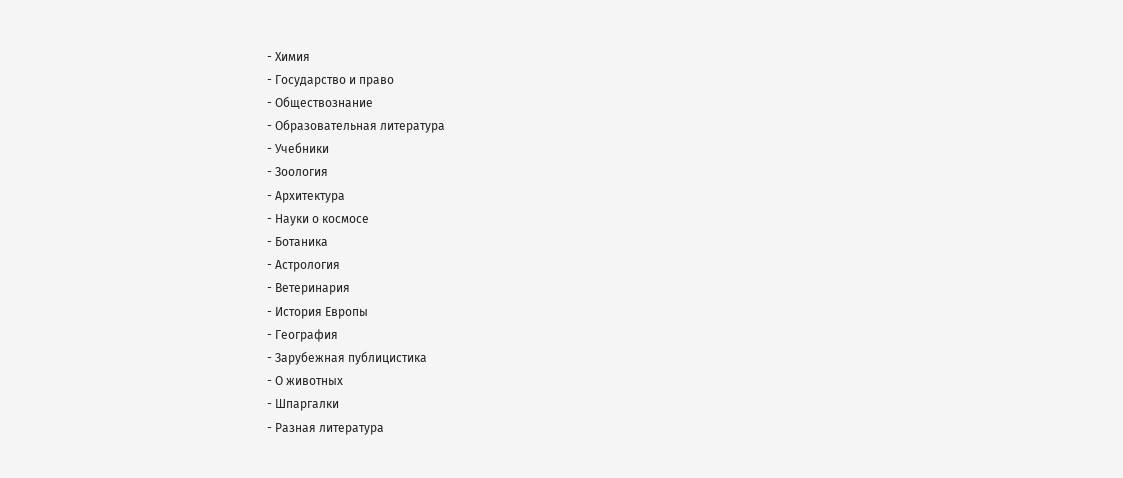- Химия
- Государство и право
- Обществознание
- Образовательная литература
- Учебники
- Зоология
- Архитектура
- Науки о космосе
- Ботаника
- Астрология
- Ветеринария
- История Европы
- География
- Зарубежная публицистика
- О животных
- Шпаргалки
- Разная литература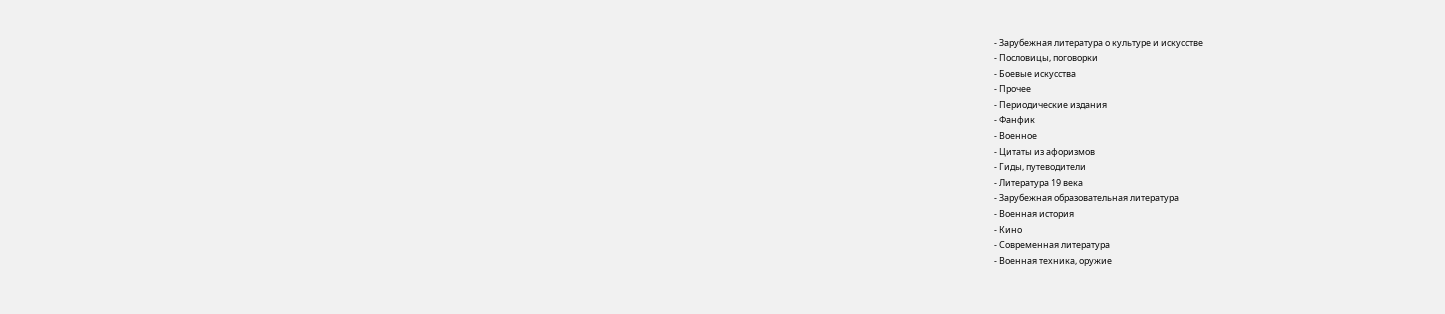- Зарубежная литература о культуре и искусстве
- Пословицы, поговорки
- Боевые искусства
- Прочее
- Периодические издания
- Фанфик
- Военное
- Цитаты из афоризмов
- Гиды, путеводители
- Литература 19 века
- Зарубежная образовательная литература
- Военная история
- Кино
- Современная литература
- Военная техника, оружие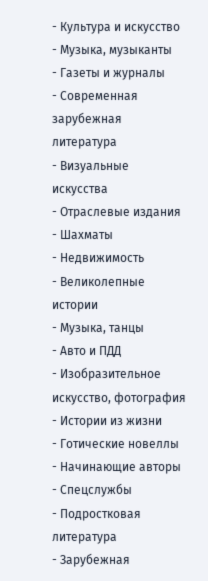- Культура и искусство
- Музыка, музыканты
- Газеты и журналы
- Современная зарубежная литература
- Визуальные искусства
- Отраслевые издания
- Шахматы
- Недвижимость
- Великолепные истории
- Музыка, танцы
- Авто и ПДД
- Изобразительное искусство, фотография
- Истории из жизни
- Готические новеллы
- Начинающие авторы
- Спецслужбы
- Подростковая литература
- Зарубежная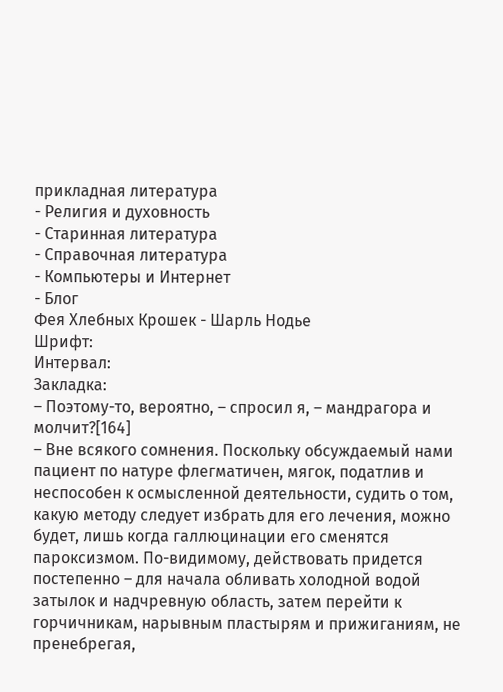прикладная литература
- Религия и духовность
- Старинная литература
- Справочная литература
- Компьютеры и Интернет
- Блог
Фея Хлебных Крошек - Шарль Нодье
Шрифт:
Интервал:
Закладка:
– Поэтому-то, вероятно, – спросил я, – мандрагора и молчит?[164]
– Вне всякого сомнения. Поскольку обсуждаемый нами пациент по натуре флегматичен, мягок, податлив и неспособен к осмысленной деятельности, судить о том, какую методу следует избрать для его лечения, можно будет, лишь когда галлюцинации его сменятся пароксизмом. По-видимому, действовать придется постепенно – для начала обливать холодной водой затылок и надчревную область, затем перейти к горчичникам, нарывным пластырям и прижиганиям, не пренебрегая,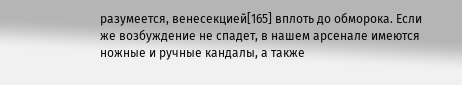разумеется, венесекцией[165] вплоть до обморока. Если же возбуждение не спадет, в нашем арсенале имеются ножные и ручные кандалы, а также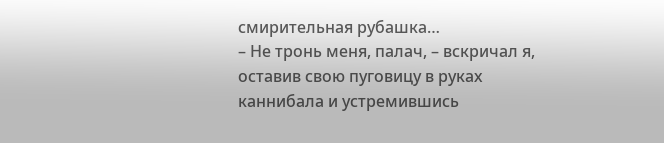смирительная рубашка…
– Не тронь меня, палач, – вскричал я, оставив свою пуговицу в руках каннибала и устремившись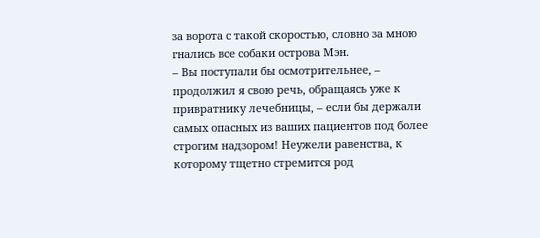за ворота с такой скоростью, словно за мною гнались все собаки острова Мэн.
– Вы поступали бы осмотрительнее, – продолжил я свою речь, обращаясь уже к привратнику лечебницы, – если бы держали самых опасных из ваших пациентов под более строгим надзором! Неужели равенства, к которому тщетно стремится род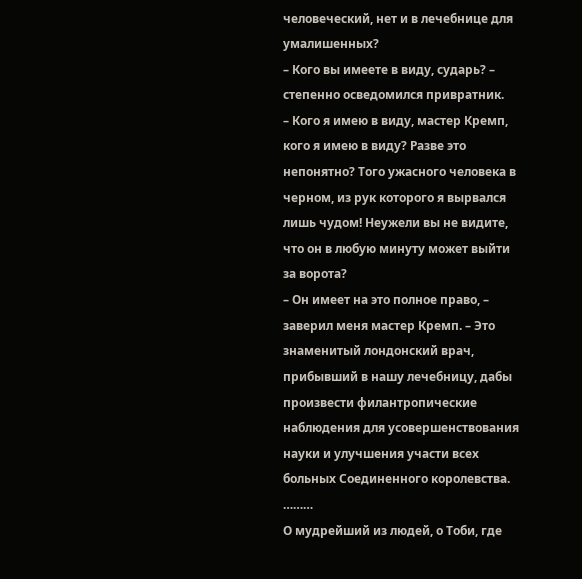человеческий, нет и в лечебнице для умалишенных?
– Кого вы имеете в виду, сударь? – степенно осведомился привратник.
– Кого я имею в виду, мастер Кремп, кого я имею в виду? Разве это непонятно? Того ужасного человека в черном, из рук которого я вырвался лишь чудом! Неужели вы не видите, что он в любую минуту может выйти за ворота?
– Он имеет на это полное право, – заверил меня мастер Кремп. – Это знаменитый лондонский врач, прибывший в нашу лечебницу, дабы произвести филантропические наблюдения для усовершенствования науки и улучшения участи всех больных Соединенного королевства.
………
О мудрейший из людей, о Тоби, где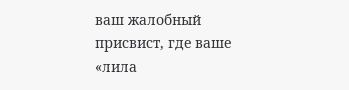ваш жалобный присвист, где ваше «лила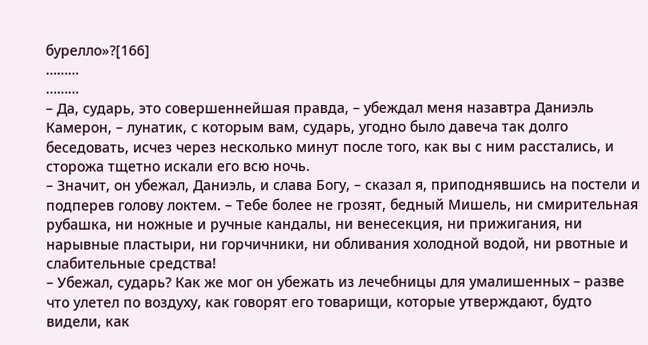бурелло»?[166]
………
………
– Да, сударь, это совершеннейшая правда, – убеждал меня назавтра Даниэль Камерон, – лунатик, с которым вам, сударь, угодно было давеча так долго беседовать, исчез через несколько минут после того, как вы с ним расстались, и сторожа тщетно искали его всю ночь.
– Значит, он убежал, Даниэль, и слава Богу, – сказал я, приподнявшись на постели и подперев голову локтем. – Тебе более не грозят, бедный Мишель, ни смирительная рубашка, ни ножные и ручные кандалы, ни венесекция, ни прижигания, ни нарывные пластыри, ни горчичники, ни обливания холодной водой, ни рвотные и слабительные средства!
– Убежал, сударь? Как же мог он убежать из лечебницы для умалишенных – разве что улетел по воздуху, как говорят его товарищи, которые утверждают, будто видели, как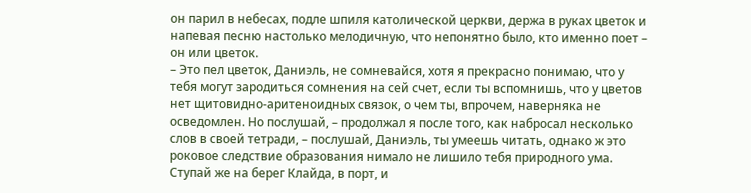он парил в небесах, подле шпиля католической церкви, держа в руках цветок и напевая песню настолько мелодичную, что непонятно было, кто именно поет – он или цветок.
– Это пел цветок, Даниэль, не сомневайся, хотя я прекрасно понимаю, что у тебя могут зародиться сомнения на сей счет, если ты вспомнишь, что у цветов нет щитовидно-аритеноидных связок, о чем ты, впрочем, наверняка не осведомлен. Но послушай, – продолжал я после того, как набросал несколько слов в своей тетради, – послушай, Даниэль, ты умеешь читать, однако ж это роковое следствие образования нимало не лишило тебя природного ума. Ступай же на берег Клайда, в порт, и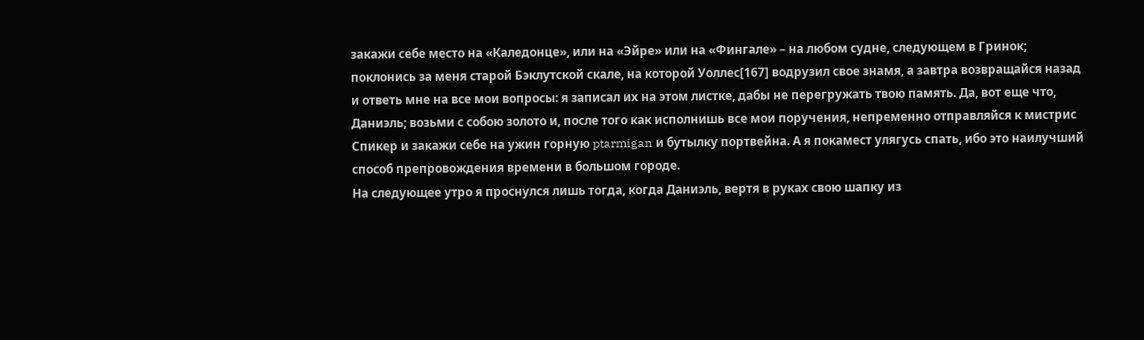закажи себе место на «Каледонце», или на «Эйре» или на «Фингале» – на любом судне, следующем в Гринок; поклонись за меня старой Бэклутской скале, на которой Уоллес[167] водрузил свое знамя, а завтра возвращайся назад и ответь мне на все мои вопросы: я записал их на этом листке, дабы не перегружать твою память. Да, вот еще что, Даниэль; возьми с собою золото и, после того как исполнишь все мои поручения, непременно отправляйся к мистрис Спикер и закажи себе на ужин горную ptarmigan и бутылку портвейна. А я покамест улягусь спать, ибо это наилучший способ препровождения времени в большом городе.
На следующее утро я проснулся лишь тогда, когда Даниэль, вертя в руках свою шапку из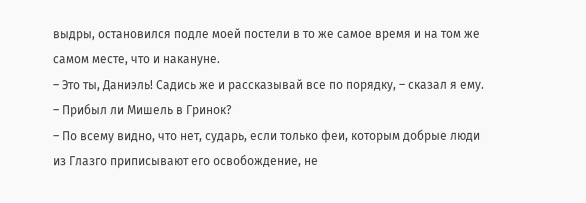выдры, остановился подле моей постели в то же самое время и на том же самом месте, что и накануне.
– Это ты, Даниэль! Садись же и рассказывай все по порядку, – сказал я ему. – Прибыл ли Мишель в Гринок?
– По всему видно, что нет, сударь, если только феи, которым добрые люди из Глазго приписывают его освобождение, не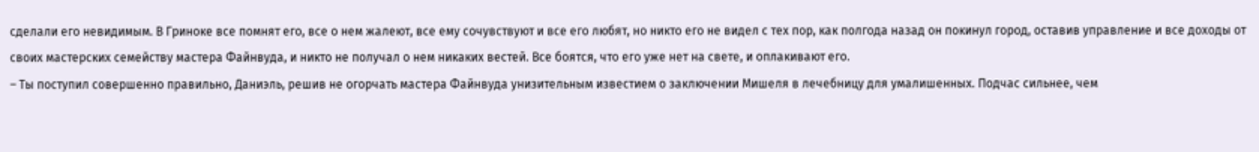сделали его невидимым. В Гриноке все помнят его, все о нем жалеют, все ему сочувствуют и все его любят, но никто его не видел с тех пор, как полгода назад он покинул город, оставив управление и все доходы от своих мастерских семейству мастера Файнвуда, и никто не получал о нем никаких вестей. Все боятся, что его уже нет на свете, и оплакивают его.
– Ты поступил совершенно правильно, Даниэль, решив не огорчать мастера Файнвуда унизительным известием о заключении Мишеля в лечебницу для умалишенных. Подчас сильнее, чем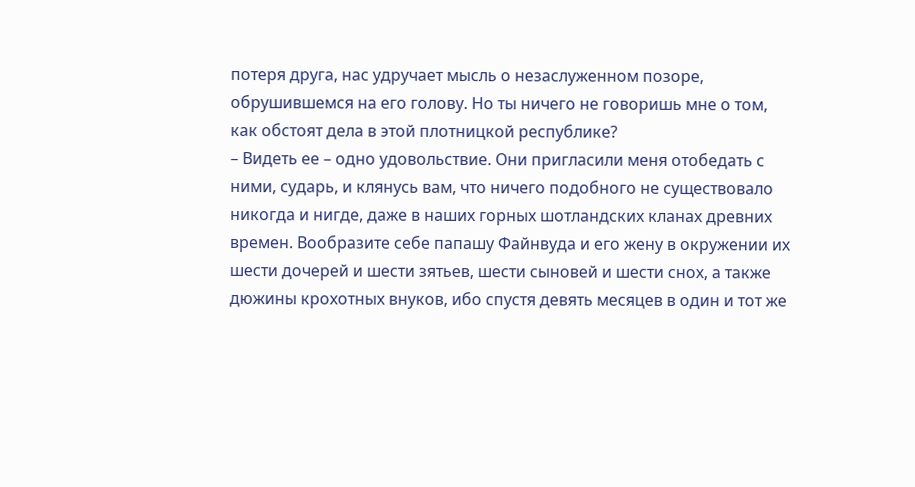потеря друга, нас удручает мысль о незаслуженном позоре, обрушившемся на его голову. Но ты ничего не говоришь мне о том, как обстоят дела в этой плотницкой республике?
– Видеть ее – одно удовольствие. Они пригласили меня отобедать с ними, сударь, и клянусь вам, что ничего подобного не существовало никогда и нигде, даже в наших горных шотландских кланах древних времен. Вообразите себе папашу Файнвуда и его жену в окружении их шести дочерей и шести зятьев, шести сыновей и шести снох, а также дюжины крохотных внуков, ибо спустя девять месяцев в один и тот же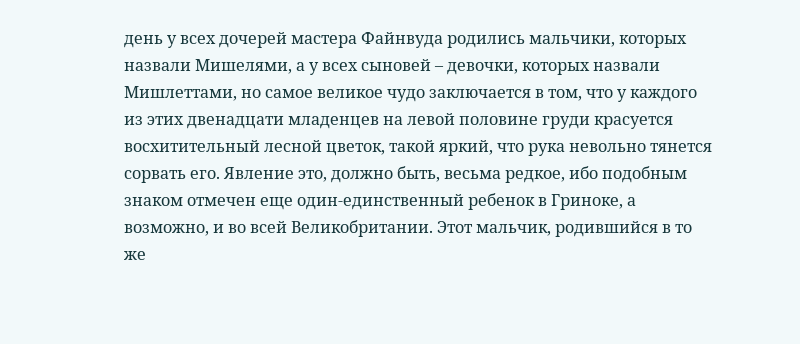день у всех дочерей мастера Файнвуда родились мальчики, которых назвали Мишелями, а у всех сыновей – девочки, которых назвали Мишлеттами, но самое великое чудо заключается в том, что у каждого из этих двенадцати младенцев на левой половине груди красуется восхитительный лесной цветок, такой яркий, что рука невольно тянется сорвать его. Явление это, должно быть, весьма редкое, ибо подобным знаком отмечен еще один-единственный ребенок в Гриноке, а возможно, и во всей Великобритании. Этот мальчик, родившийся в то же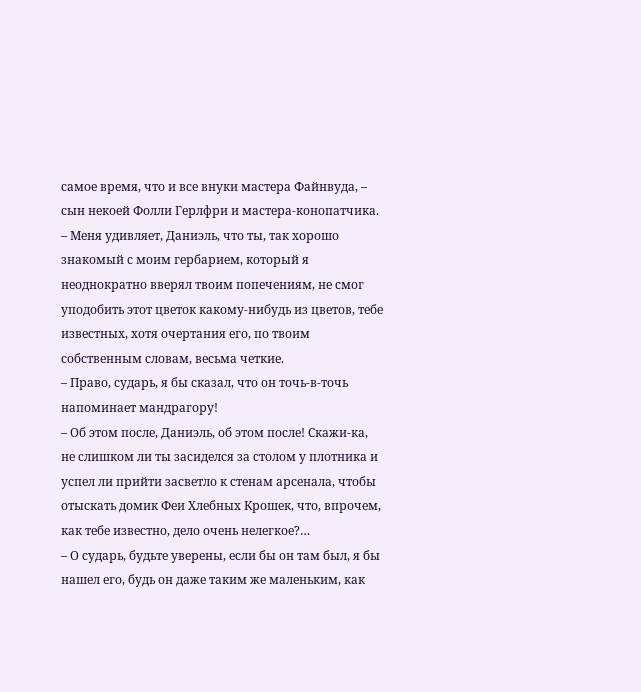самое время, что и все внуки мастера Файнвуда, – сын некоей Фолли Герлфри и мастера-конопатчика.
– Меня удивляет, Даниэль, что ты, так хорошо знакомый с моим гербарием, который я неоднократно вверял твоим попечениям, не смог уподобить этот цветок какому-нибудь из цветов, тебе известных, хотя очертания его, по твоим собственным словам, весьма четкие.
– Право, сударь, я бы сказал, что он точь-в-точь напоминает мандрагору!
– Об этом после, Даниэль, об этом после! Скажи-ка, не слишком ли ты засиделся за столом у плотника и успел ли прийти засветло к стенам арсенала, чтобы отыскать домик Феи Хлебных Крошек, что, впрочем, как тебе известно, дело очень нелегкое?…
– О сударь, будьте уверены, если бы он там был, я бы нашел его, будь он даже таким же маленьким, как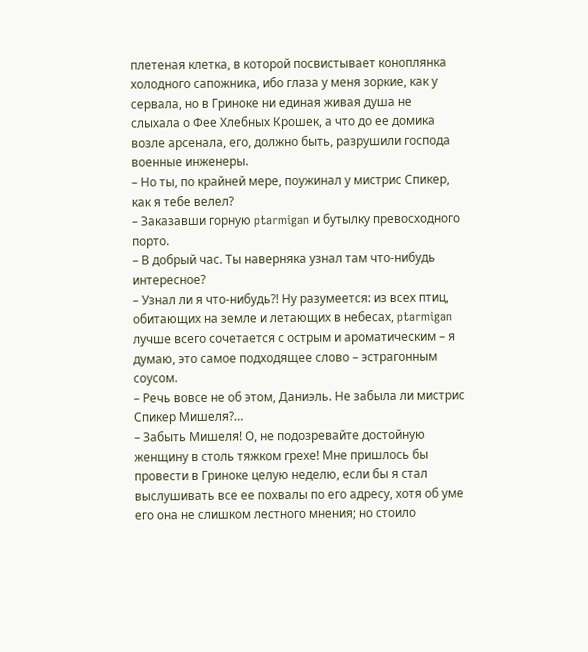плетеная клетка, в которой посвистывает коноплянка холодного сапожника, ибо глаза у меня зоркие, как у сервала, но в Гриноке ни единая живая душа не слыхала о Фее Хлебных Крошек, а что до ее домика возле арсенала, его, должно быть, разрушили господа военные инженеры.
– Но ты, по крайней мере, поужинал у мистрис Спикер, как я тебе велел?
– Заказавши горную ptarmigan и бутылку превосходного порто.
– В добрый час. Ты наверняка узнал там что-нибудь интересное?
– Узнал ли я что-нибудь?! Ну разумеется: из всех птиц, обитающих на земле и летающих в небесах, ptarmigan лучше всего сочетается с острым и ароматическим – я думаю, это самое подходящее слово – эстрагонным соусом.
– Речь вовсе не об этом, Даниэль. Не забыла ли мистрис Спикер Мишеля?…
– Забыть Мишеля! О, не подозревайте достойную женщину в столь тяжком грехе! Мне пришлось бы провести в Гриноке целую неделю, если бы я стал выслушивать все ее похвалы по его адресу, хотя об уме его она не слишком лестного мнения; но стоило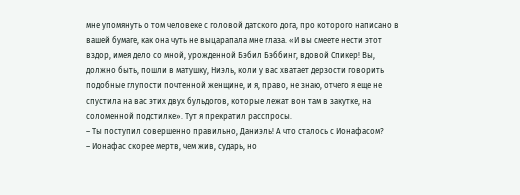мне упомянуть о том человеке с головой датского дога, про которого написано в вашей бумаге, как она чуть не выцарапала мне глаза. «И вы смеете нести этот вздор, имея дело со мной, урожденной Бэбил Бэббинг, вдовой Спикер! Вы, должно быть, пошли в матушку, Ниэль, коли у вас хватает дерзости говорить подобные глупости почтенной женщине, и я, право, не знаю, отчего я еще не спустила на вас этих двух бульдогов, которые лежат вон там в закутке, на соломенной подстилке». Тут я прекратил расспросы.
– Ты поступил совершенно правильно, Даниэль! А что сталось с Ионафасом?
– Ионафас скорее мертв, чем жив, сударь, но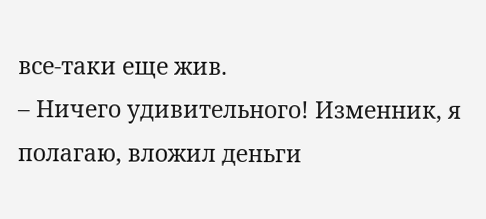все-таки еще жив.
– Ничего удивительного! Изменник, я полагаю, вложил деньги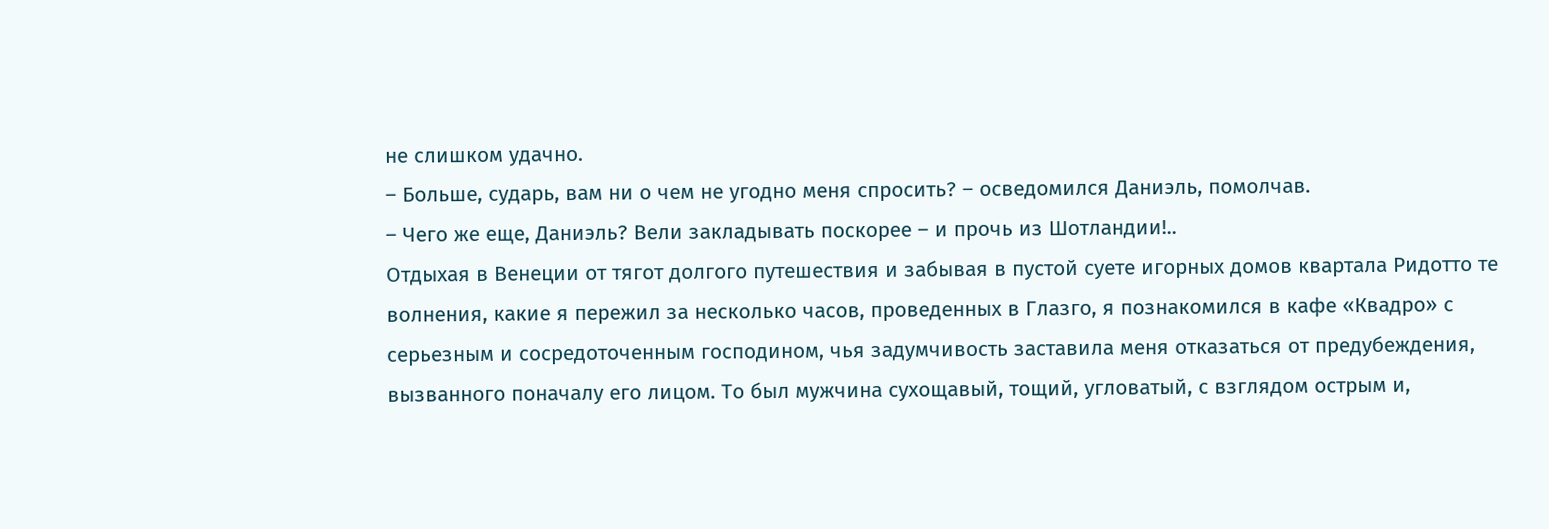не слишком удачно.
– Больше, сударь, вам ни о чем не угодно меня спросить? – осведомился Даниэль, помолчав.
– Чего же еще, Даниэль? Вели закладывать поскорее – и прочь из Шотландии!..
Отдыхая в Венеции от тягот долгого путешествия и забывая в пустой суете игорных домов квартала Ридотто те волнения, какие я пережил за несколько часов, проведенных в Глазго, я познакомился в кафе «Квадро» с серьезным и сосредоточенным господином, чья задумчивость заставила меня отказаться от предубеждения, вызванного поначалу его лицом. То был мужчина сухощавый, тощий, угловатый, с взглядом острым и,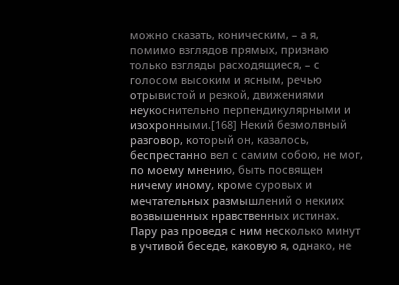можно сказать, коническим, – а я, помимо взглядов прямых, признаю только взгляды расходящиеся, – с голосом высоким и ясным, речью отрывистой и резкой, движениями неукоснительно перпендикулярными и изохронными.[168] Некий безмолвный разговор, который он, казалось, беспрестанно вел с самим собою, не мог, по моему мнению, быть посвящен ничему иному, кроме суровых и мечтательных размышлений о некиих возвышенных нравственных истинах. Пару раз проведя с ним несколько минут в учтивой беседе, каковую я, однако, не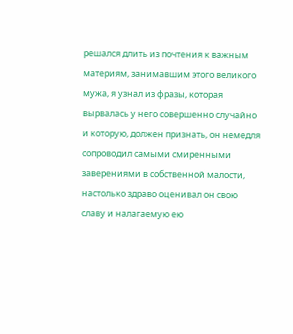решался длить из почтения к важным материям, занимавшим этого великого мужа, я узнал из фразы, которая вырвалась у него совершенно случайно и которую, должен признать, он немедля сопроводил самыми смиренными заверениями в собственной малости, настолько здраво оценивал он свою славу и налагаемую ею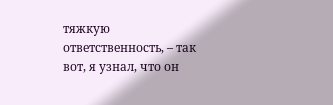тяжкую ответственность, – так вот, я узнал, что он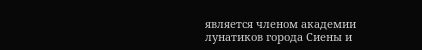является членом академии лунатиков города Сиены и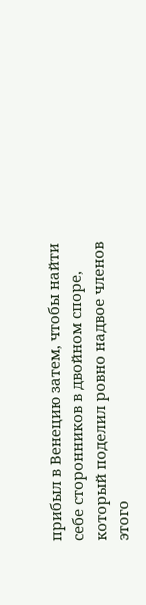прибыл в Венецию затем, чтобы найти себе сторонников в двойном споре, который поделил ровно надвое членов этого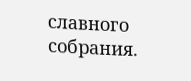славного собрания.